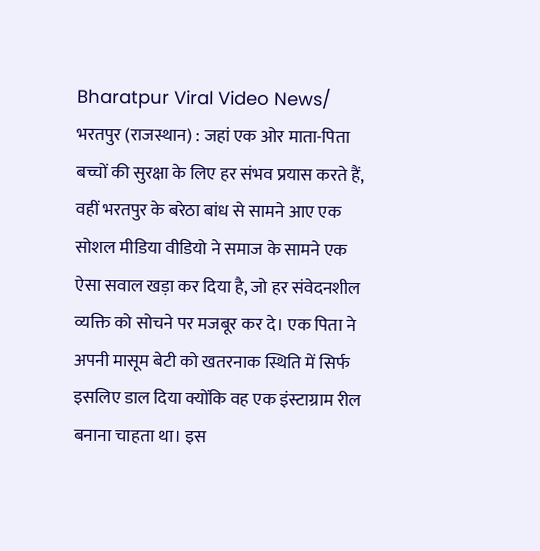Bharatpur Viral Video News/ भरतपुर (राजस्थान) : जहां एक ओर माता-पिता बच्चों की सुरक्षा के लिए हर संभव प्रयास करते हैं, वहीं भरतपुर के बरेठा बांध से सामने आए एक सोशल मीडिया वीडियो ने समाज के सामने एक ऐसा सवाल खड़ा कर दिया है, जो हर संवेदनशील व्यक्ति को सोचने पर मजबूर कर दे। एक पिता ने अपनी मासूम बेटी को खतरनाक स्थिति में सिर्फ इसलिए डाल दिया क्योंकि वह एक इंस्टाग्राम रील बनाना चाहता था। इस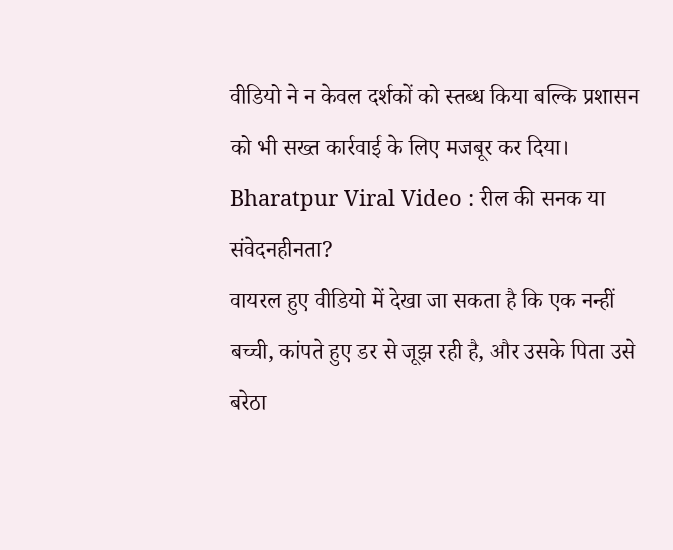वीडियो ने न केवल दर्शकों को स्तब्ध किया बल्कि प्रशासन को भी सख्त कार्रवाई के लिए मजबूर कर दिया।
Bharatpur Viral Video : रील की सनक या संवेदनहीनता?
वायरल हुए वीडियो में देखा जा सकता है कि एक नन्हीं बच्ची, कांपते हुए डर से जूझ रही है, और उसके पिता उसे बरेठा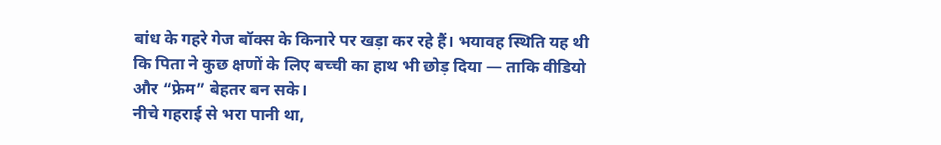बांध के गहरे गेज बॉक्स के किनारे पर खड़ा कर रहे हैं। भयावह स्थिति यह थी कि पिता ने कुछ क्षणों के लिए बच्ची का हाथ भी छोड़ दिया — ताकि वीडियो और “फ्रेम” बेहतर बन सके।
नीचे गहराई से भरा पानी था,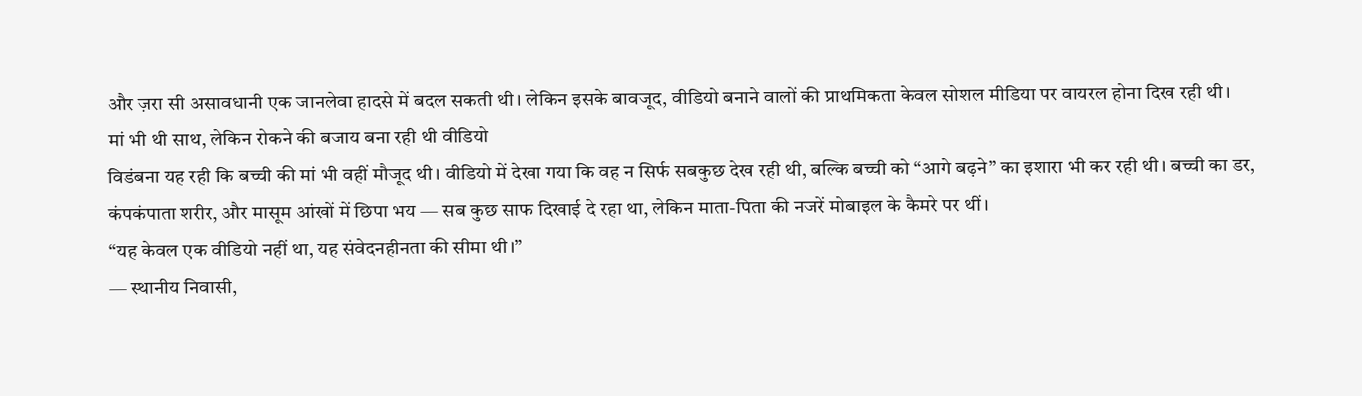और ज़रा सी असावधानी एक जानलेवा हादसे में बदल सकती थी। लेकिन इसके बावजूद, वीडियो बनाने वालों की प्राथमिकता केवल सोशल मीडिया पर वायरल होना दिख रही थी।
मां भी थी साथ, लेकिन रोकने की बजाय बना रही थी वीडियो
विडंबना यह रही कि बच्ची की मां भी वहीं मौजूद थी। वीडियो में देखा गया कि वह न सिर्फ सबकुछ देख रही थी, बल्कि बच्ची को “आगे बढ़ने” का इशारा भी कर रही थी। बच्ची का डर, कंपकंपाता शरीर, और मासूम आंखों में छिपा भय — सब कुछ साफ दिखाई दे रहा था, लेकिन माता-पिता की नजरें मोबाइल के कैमरे पर थीं।
“यह केवल एक वीडियो नहीं था, यह संवेदनहीनता की सीमा थी।”
— स्थानीय निवासी,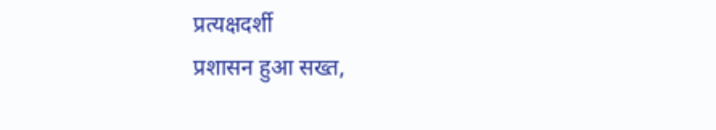प्रत्यक्षदर्शी
प्रशासन हुआ सख्त,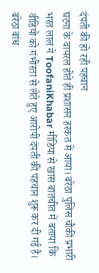दंपती की हो रही पहचान
घटना के वायरल होते ही प्रशासन हरकत में आया। बरेठा पुलिस चौकी प्रभारी भरत लाल ने ToofaniKhabar मीडिया से खास बातचीत में बताया कि वीडियो को गंभीरता से लेते हुए आरोपी दंपती की पहचान शुरू कर दी गई है।
बरेठा बांध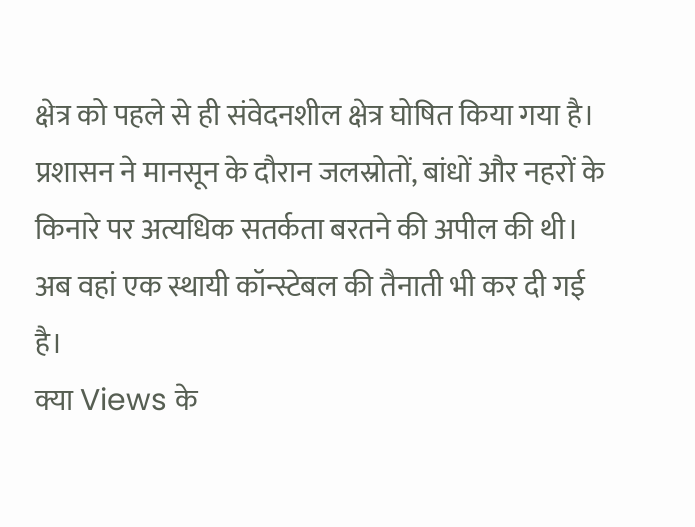क्षेत्र को पहले से ही संवेदनशील क्षेत्र घोषित किया गया है। प्रशासन ने मानसून के दौरान जलस्रोतों, बांधों और नहरों के किनारे पर अत्यधिक सतर्कता बरतने की अपील की थी। अब वहां एक स्थायी कॉन्स्टेबल की तैनाती भी कर दी गई है।
क्या Views के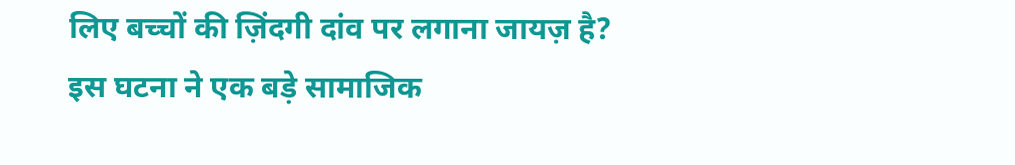लिए बच्चों की ज़िंदगी दांव पर लगाना जायज़ है?
इस घटना ने एक बड़े सामाजिक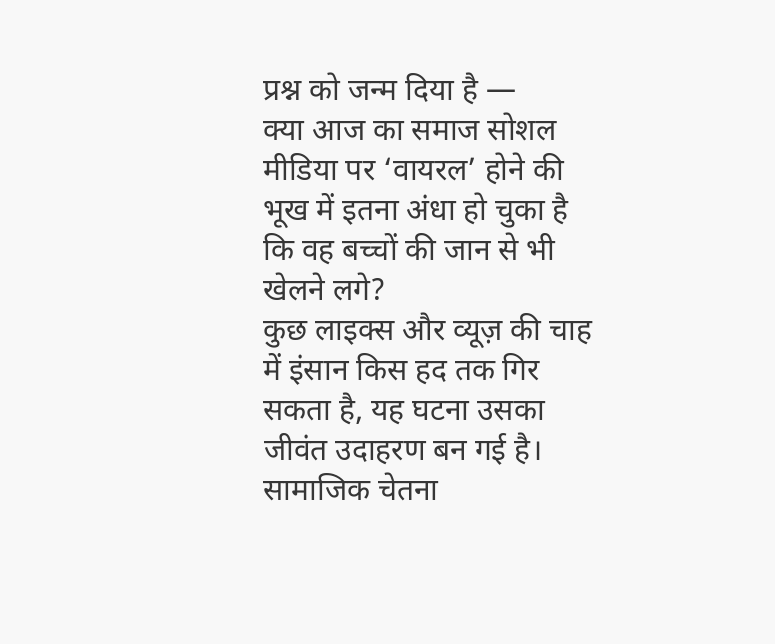प्रश्न को जन्म दिया है —
क्या आज का समाज सोशल मीडिया पर ‘वायरल’ होने की भूख में इतना अंधा हो चुका है कि वह बच्चों की जान से भी खेलने लगे?
कुछ लाइक्स और व्यूज़ की चाह में इंसान किस हद तक गिर सकता है, यह घटना उसका जीवंत उदाहरण बन गई है।
सामाजिक चेतना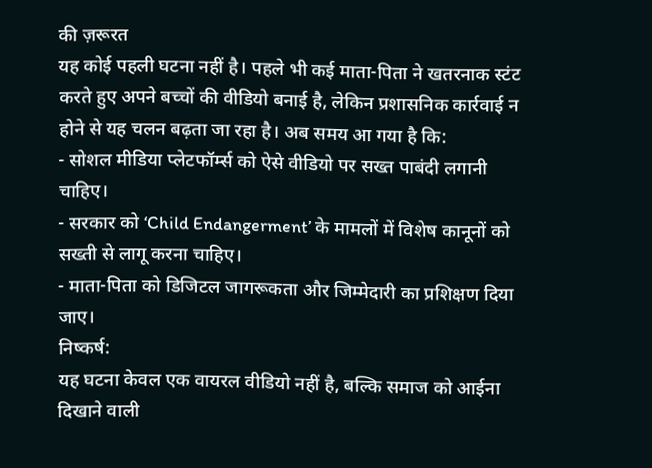की ज़रूरत
यह कोई पहली घटना नहीं है। पहले भी कई माता-पिता ने खतरनाक स्टंट करते हुए अपने बच्चों की वीडियो बनाई है, लेकिन प्रशासनिक कार्रवाई न होने से यह चलन बढ़ता जा रहा है। अब समय आ गया है कि:
- सोशल मीडिया प्लेटफॉर्म्स को ऐसे वीडियो पर सख्त पाबंदी लगानी चाहिए।
- सरकार को ‘Child Endangerment’ के मामलों में विशेष कानूनों को सख्ती से लागू करना चाहिए।
- माता-पिता को डिजिटल जागरूकता और जिम्मेदारी का प्रशिक्षण दिया जाए।
निष्कर्ष:
यह घटना केवल एक वायरल वीडियो नहीं है, बल्कि समाज को आईना दिखाने वाली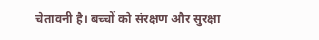चेतावनी है। बच्चों को संरक्षण और सुरक्षा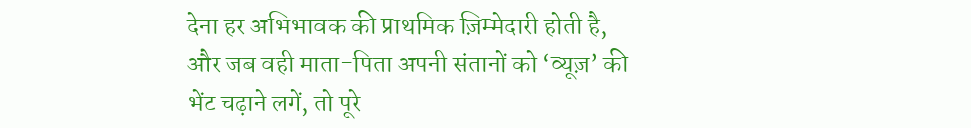देना हर अभिभावक की प्राथमिक ज़िम्मेदारी होती है, और जब वही माता-पिता अपनी संतानों को ‘व्यूज़’ की भेंट चढ़ाने लगें, तो पूरे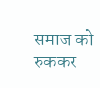समाज को रुककर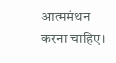आत्ममंथन करना चाहिए।